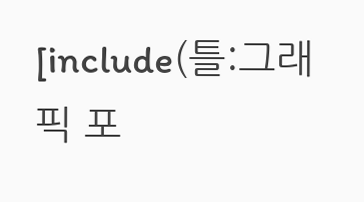[include(틀:그래픽 포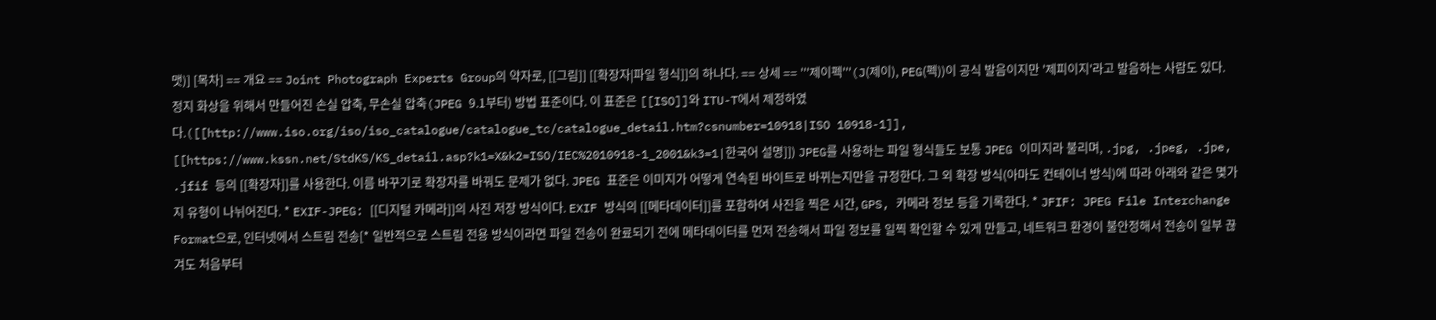맷)] [목차] == 개요 == Joint Photograph Experts Group의 약자로, [[그림]] [[확장자|파일 형식]]의 하나다. == 상세 == '''제이펙'''(J(제이), PEG(펙))이 공식 발음이지만 '제피이지'라고 발음하는 사람도 있다. 정지 화상을 위해서 만들어진 손실 압축, 무손실 압축(JPEG 9.1부터) 방법 표준이다. 이 표준은 [[ISO]]와 ITU-T에서 제정하였다.([[http://www.iso.org/iso/iso_catalogue/catalogue_tc/catalogue_detail.htm?csnumber=10918|ISO 10918-1]], [[https://www.kssn.net/StdKS/KS_detail.asp?k1=X&k2=ISO/IEC%2010918-1_2001&k3=1|한국어 설명]]) JPEG를 사용하는 파일 형식들도 보통 JPEG 이미지라 불리며, .jpg, .jpeg, .jpe, .jfif 등의 [[확장자]]를 사용한다. 이름 바꾸기로 확장자를 바꿔도 문제가 없다. JPEG 표준은 이미지가 어떻게 연속된 바이트로 바뀌는지만을 규정한다. 그 외 확장 방식(아마도 컨테이너 방식)에 따라 아래와 같은 몇가지 유형이 나뉘어진다. * EXIF-JPEG: [[디지털 카메라]]의 사진 저장 방식이다. EXIF 방식의 [[메타데이터]]를 포함하여 사진을 찍은 시간, GPS, 카메라 정보 등을 기록한다. * JFIF: JPEG File Interchange Format으로, 인터넷에서 스트림 전송[* 일반적으로 스트림 전용 방식이라면 파일 전송이 완료되기 전에 메타데이터를 먼저 전송해서 파일 정보를 일찍 확인할 수 있게 만들고, 네트워크 환경이 불안정해서 전송이 일부 끊겨도 처음부터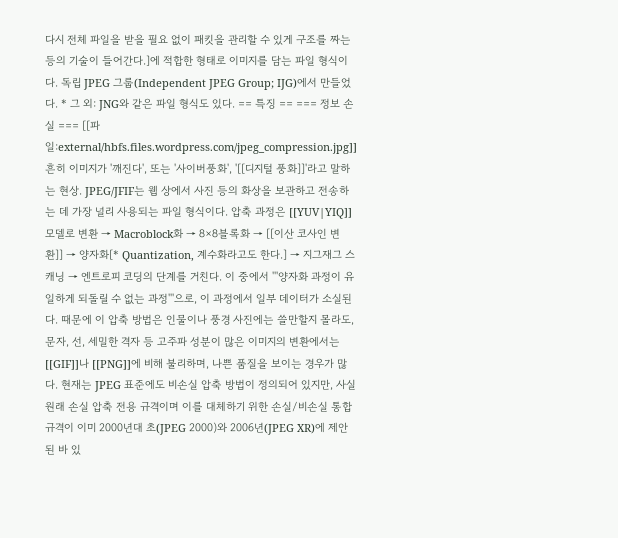다시 전체 파일을 받을 필요 없이 패킷을 관리할 수 있게 구조를 짜는 등의 기술이 들어간다.]에 적합한 형태로 이미지를 담는 파일 형식이다. 독립 JPEG 그룹(Independent JPEG Group; IJG)에서 만들었다. * 그 외: JNG와 같은 파일 형식도 있다. == 특징 == === 정보 손실 === [[파일:external/hbfs.files.wordpress.com/jpeg_compression.jpg]] 흔히 이미지가 '깨진다', 또는 '사이버풍화', '[[디지털 풍화]]'라고 말하는 현상. JPEG/JFIF는 웹 상에서 사진 등의 화상을 보관하고 전송하는 데 가장 널리 사용되는 파일 형식이다. 압축 과정은 [[YUV|YIQ]]모델로 변환 → Macroblock화 → 8×8블록화 → [[이산 코사인 변환]] → 양자화[* Quantization, 계수화라고도 한다.] → 지그재그 스캐닝 → 엔트로피 코딩의 단계를 거친다. 이 중에서 '''양자화 과정이 유일하게 되돌릴 수 없는 과정'''으로, 이 과정에서 일부 데이터가 소실된다. 때문에 이 압축 방법은 인물이나 풍경 사진에는 쓸만할지 몰라도, 문자, 선, 세밀한 격자 등 고주파 성분이 많은 이미지의 변환에서는 [[GIF]]나 [[PNG]]에 비해 불리하며, 나쁜 품질을 보이는 경우가 많다. 현재는 JPEG 표준에도 비손실 압축 방법이 정의되어 있지만, 사실 원래 손실 압축 전용 규격이며 이를 대체하기 위한 손실/비손실 통합 규격이 이미 2000년대 초(JPEG 2000)와 2006년(JPEG XR)에 제안된 바 있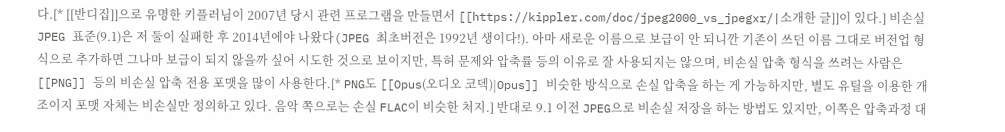다.[* [[반디집]]으로 유명한 키플러님이 2007년 당시 관련 프로그램을 만들면서 [[https://kippler.com/doc/jpeg2000_vs_jpegxr/|소개한 글]]이 있다.] 비손실 JPEG 표준(9.1)은 저 둘이 실패한 후 2014년에야 나왔다(JPEG 최초버전은 1992년 생이다!). 아마 새로운 이름으로 보급이 안 되니깐 기존이 쓰던 이름 그대로 버전업 형식으로 추가하면 그나마 보급이 되지 않을까 싶어 시도한 것으로 보이지만, 특허 문제와 압축률 등의 이유로 잘 사용되지는 않으며, 비손실 압축 형식을 쓰려는 사람은 [[PNG]] 등의 비손실 압축 전용 포맷을 많이 사용한다.[* PNG도 [[Opus(오디오 코덱)|Opus]] 비슷한 방식으로 손실 압축을 하는 게 가능하지만, 별도 유틸을 이용한 개조이지 포맷 자체는 비손실만 정의하고 있다. 음악 쪽으로는 손실 FLAC이 비슷한 처지.] 반대로 9.1 이전 JPEG으로 비손실 저장을 하는 방법도 있지만, 이쪽은 압축과정 대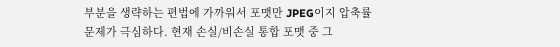부분을 생략하는 편법에 가까워서 포맷만 JPEG이지 압축률 문제가 극심하다. 현재 손실/비손실 통합 포맷 중 그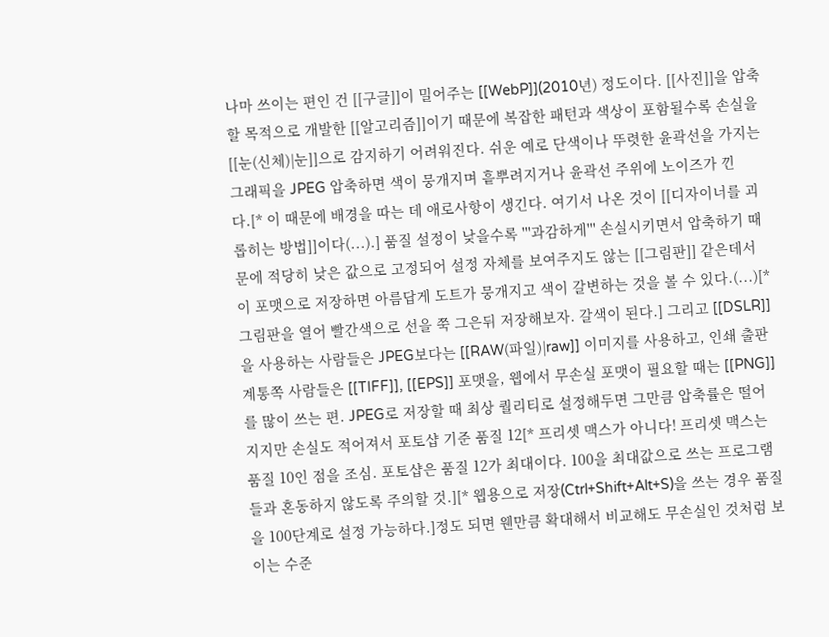나마 쓰이는 편인 건 [[구글]]이 밀어주는 [[WebP]](2010년) 정도이다. [[사진]]을 압축할 목적으로 개발한 [[알고리즘]]이기 때문에 복잡한 패턴과 색상이 포함될수록 손실을 [[눈(신체)|눈]]으로 감지하기 어려워진다. 쉬운 예로 단색이나 뚜렷한 윤곽선을 가지는 그래픽을 JPEG 압축하면 색이 뭉개지며 흩뿌려지거나 윤곽선 주위에 노이즈가 낀다.[* 이 때문에 배경을 따는 데 애로사항이 생긴다. 여기서 나온 것이 [[디자이너를 괴롭히는 방법]]이다(...).] 품질 설정이 낮을수록 '''과감하게''' 손실시키면서 압축하기 때문에 적당히 낮은 값으로 고정되어 설정 자체를 보여주지도 않는 [[그림판]] 같은데서 이 포맷으로 저장하면 아름답게 도트가 뭉개지고 색이 갈변하는 것을 볼 수 있다.(...)[* 그림판을 열어 빨간색으로 선을 쭉 그은뒤 저장해보자. 갈색이 된다.] 그리고 [[DSLR]]을 사용하는 사람들은 JPEG보다는 [[RAW(파일)|raw]] 이미지를 사용하고, 인쇄 출판 계통쪽 사람들은 [[TIFF]], [[EPS]] 포맷을, 웹에서 무손실 포맷이 필요할 때는 [[PNG]]를 많이 쓰는 편. JPEG로 저장할 때 최상 퀄리티로 설정해두면 그만큼 압축률은 떨어지지만 손실도 적어져서 포토샵 기준 품질 12[* 프리셋 맥스가 아니다! 프리셋 맥스는 품질 10인 점을 조심. 포토샵은 품질 12가 최대이다. 100을 최대값으로 쓰는 프로그램들과 혼동하지 않도록 주의할 것.][* 웹용으로 저장(Ctrl+Shift+Alt+S)을 쓰는 경우 품질을 100단계로 설정 가능하다.]정도 되면 웬만큼 확대해서 비교해도 무손실인 것처럼 보이는 수준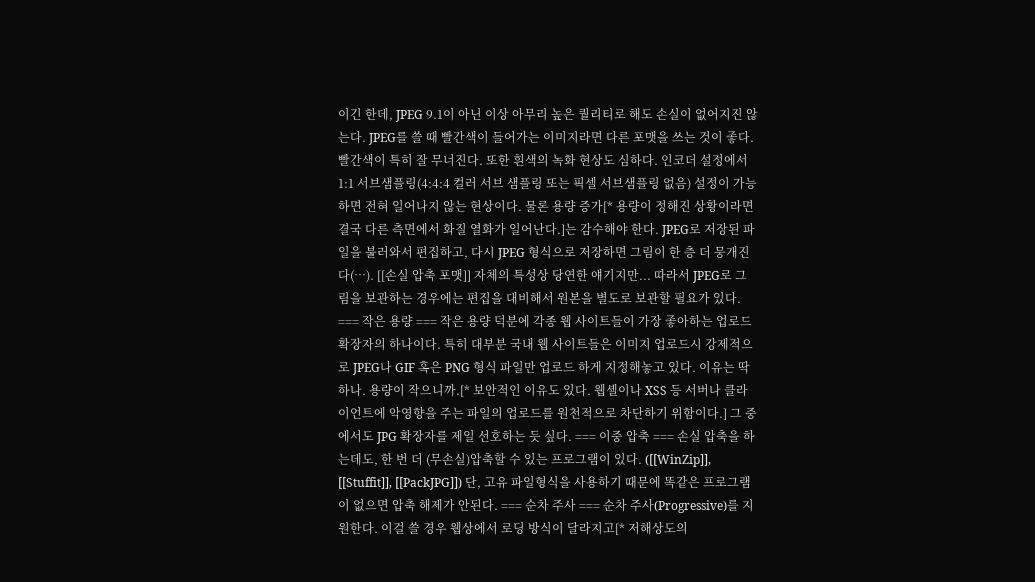이긴 한데, JPEG 9.1이 아닌 이상 아무리 높은 퀄리티로 해도 손실이 없어지진 않는다. JPEG를 쓸 때 빨간색이 들어가는 이미지라면 다른 포맷을 쓰는 것이 좋다. 빨간색이 특히 잘 무너진다. 또한 흰색의 녹화 현상도 심하다. 인코더 설정에서 1:1 서브샘플링(4:4:4 컬러 서브 샘플링 또는 픽셀 서브샘플링 없음) 설정이 가능하면 전혀 일어나지 않는 현상이다. 물론 용량 증가[* 용량이 정해진 상황이라면 결국 다른 측면에서 화질 열화가 일어난다.]는 감수해야 한다. JPEG로 저장된 파일을 불러와서 편집하고, 다시 JPEG 형식으로 저장하면 그림이 한 층 더 뭉개진다(…). [[손실 압축 포맷]] 자체의 특성상 당연한 얘기지만... 따라서 JPEG로 그림을 보관하는 경우에는 편집을 대비해서 원본을 별도로 보관할 필요가 있다. === 작은 용량 === 작은 용량 덕분에 각종 웹 사이트들이 가장 좋아하는 업로드 확장자의 하나이다. 특히 대부분 국내 웹 사이트들은 이미지 업로드시 강제적으로 JPEG나 GIF 혹은 PNG 형식 파일만 업로드 하게 지정해놓고 있다. 이유는 딱 하나. 용량이 작으니까.[* 보안적인 이유도 있다. 웹셸이나 XSS 등 서버나 클라이언트에 악영향을 주는 파일의 업로드를 원천적으로 차단하기 위함이다.] 그 중에서도 JPG 확장자를 제일 선호하는 듯 싶다. === 이중 압축 === 손실 압축을 하는데도, 한 번 더 (무손실)압축할 수 있는 프로그램이 있다. ([[WinZip]], [[Stuffit]], [[PackJPG]]) 단, 고유 파일형식을 사용하기 때문에 똑같은 프로그램이 없으면 압축 해제가 안된다. === 순차 주사 === 순차 주사(Progressive)를 지원한다. 이걸 쓸 경우 웹상에서 로딩 방식이 달라지고[* 저해상도의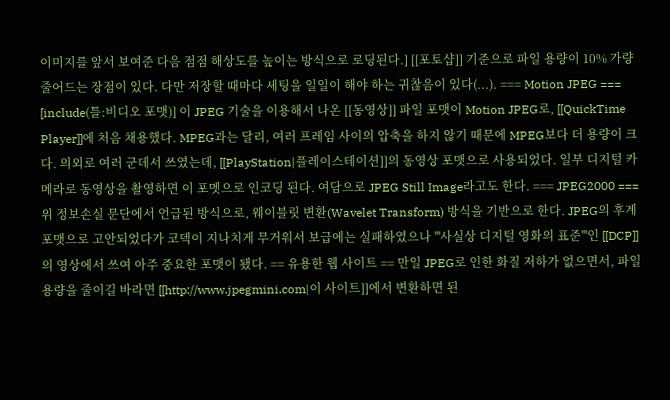이미지를 앞서 보여준 다음 점점 해상도를 높이는 방식으로 로딩된다.] [[포토샵]] 기준으로 파일 용량이 10% 가량 줄어드는 장점이 있다. 다만 저장할 때마다 세팅을 일일이 해야 하는 귀찮음이 있다(...). === Motion JPEG === [include(틀:비디오 포맷)] 이 JPEG 기술을 이용해서 나온 [[동영상]] 파일 포맷이 Motion JPEG로, [[QuickTime Player]]에 처음 채용했다. MPEG과는 달리, 여러 프레임 사이의 압축을 하지 않기 때문에 MPEG보다 더 용량이 크다. 의외로 여러 군데서 쓰였는데, [[PlayStation|플레이스테이션]]의 동영상 포맷으로 사용되었다. 일부 디지털 카메라로 동영상을 촬영하면 이 포멧으로 인코딩 된다. 여담으로 JPEG Still Image라고도 한다. === JPEG2000 === 위 정보손실 문단에서 언급된 방식으로, 웨이블릿 변환(Wavelet Transform) 방식을 기반으로 한다. JPEG의 후계 포맷으로 고안되었다가 코덱이 지나치게 무거워서 보급에는 실패하였으나 '''사실상 디지털 영화의 표준'''인 [[DCP]]의 영상에서 쓰여 아주 중요한 포맷이 됐다. == 유용한 웹 사이트 == 만일 JPEG로 인한 화질 저하가 없으면서, 파일 용량을 줄이길 바라면 [[http://www.jpegmini.com|이 사이트]]에서 변환하면 된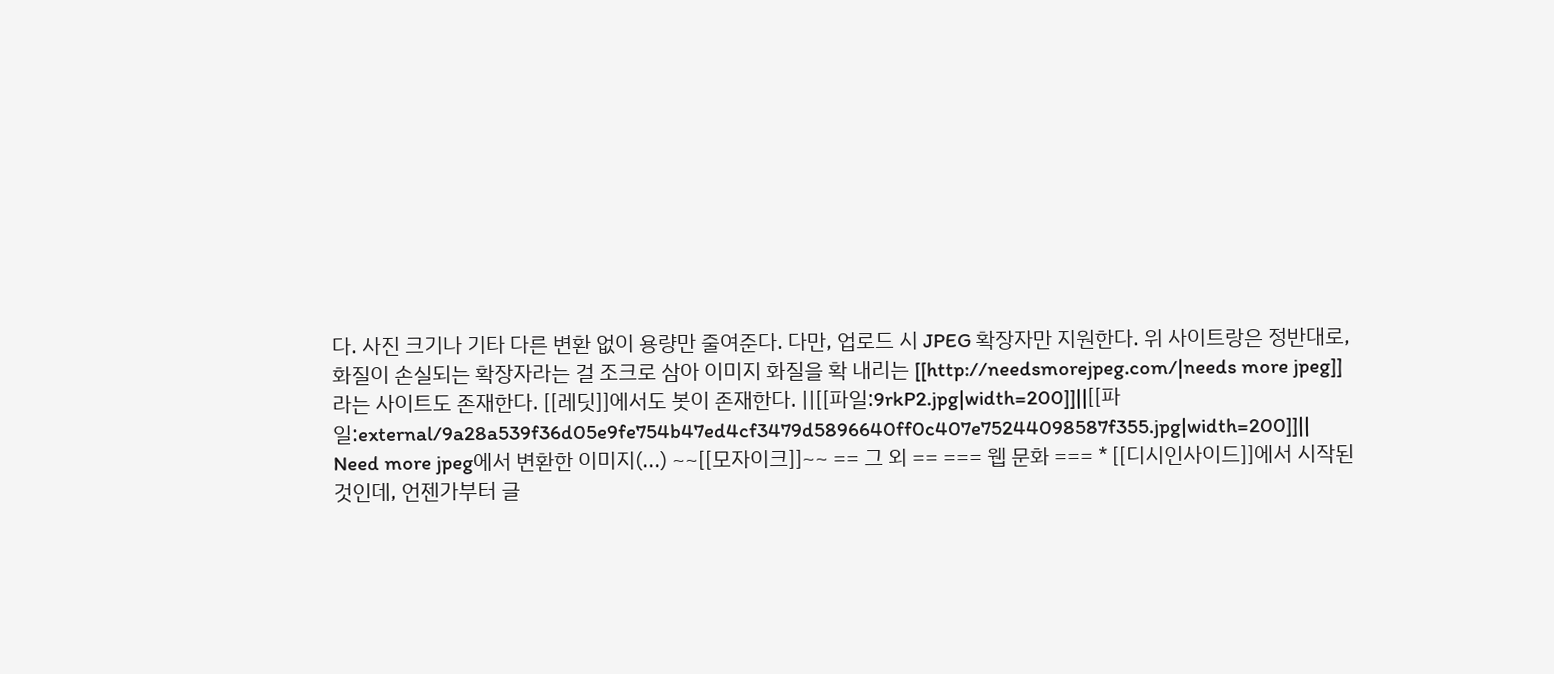다. 사진 크기나 기타 다른 변환 없이 용량만 줄여준다. 다만, 업로드 시 JPEG 확장자만 지원한다. 위 사이트랑은 정반대로, 화질이 손실되는 확장자라는 걸 조크로 삼아 이미지 화질을 확 내리는 [[http://needsmorejpeg.com/|needs more jpeg]]라는 사이트도 존재한다. [[레딧]]에서도 봇이 존재한다. ||[[파일:9rkP2.jpg|width=200]]||[[파일:external/9a28a539f36d05e9fe754b47ed4cf3479d5896640ff0c407e75244098587f355.jpg|width=200]]|| Need more jpeg에서 변환한 이미지(...) ~~[[모자이크]]~~ == 그 외 == === 웹 문화 === * [[디시인사이드]]에서 시작된 것인데, 언젠가부터 글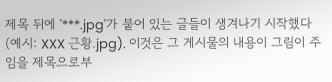제목 뒤에 '***.jpg'가 붙어 있는 글들이 생겨나기 시작했다(예시: XXX 근황.jpg). 이것은 그 게시물의 내용이 그림이 주임을 제목으로부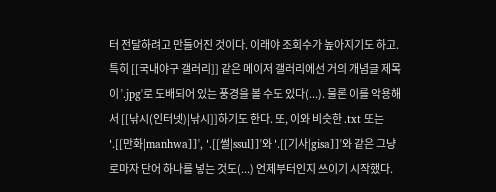터 전달하려고 만들어진 것이다. 이래야 조회수가 높아지기도 하고. 특히 [[국내야구 갤러리]] 같은 메이저 갤러리에선 거의 개념글 제목이 '.jpg'로 도배되어 있는 풍경을 볼 수도 있다(...). 물론 이를 악용해서 [[낚시(인터넷)|낚시]]하기도 한다. 또, 이와 비슷한 .txt 또는 '.[[만화|manhwa]]', '.[[썰|ssul]]'와 '.[[기사|gisa]]'와 같은 그냥 로마자 단어 하나를 넣는 것도(...) 언제부터인지 쓰이기 시작했다.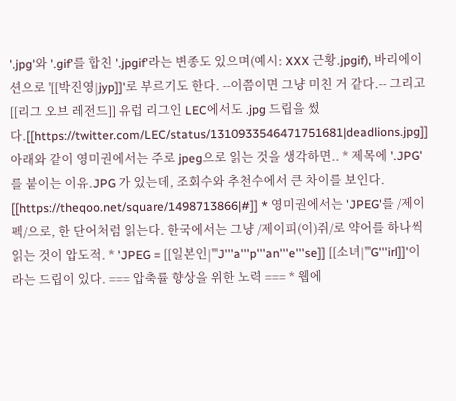'.jpg'와 '.gif'를 합친 '.jpgif'라는 변종도 있으며(예시: XXX 근황.jpgif), 바리에이션으로 '[[박진영|jyp]]'로 부르기도 한다. --이쯤이면 그냥 미친 거 같다.-- 그리고 [[리그 오브 레전드]] 유럽 리그인 LEC에서도 .jpg 드립을 썼다.[[https://twitter.com/LEC/status/1310933546471751681|deadlions.jpg]] 아래와 같이 영미권에서는 주로 jpeg으로 읽는 것을 생각하면.. * 제목에 '.JPG'를 붙이는 이유.JPG 가 있는데, 조회수와 추천수에서 큰 차이를 보인다. [[https://theqoo.net/square/1498713866|#]] * 영미권에서는 'JPEG'를 /제이펙/으로, 한 단어처럼 읽는다. 한국에서는 그냥 /제이피(이)쥐/로 약어를 하나씩 읽는 것이 압도적. * 'JPEG = [[일본인|'''J'''a'''p'''an'''e'''se]] [[소녀|'''G'''irl]]'이라는 드립이 있다. === 압축률 향상을 위한 노력 === * 웹에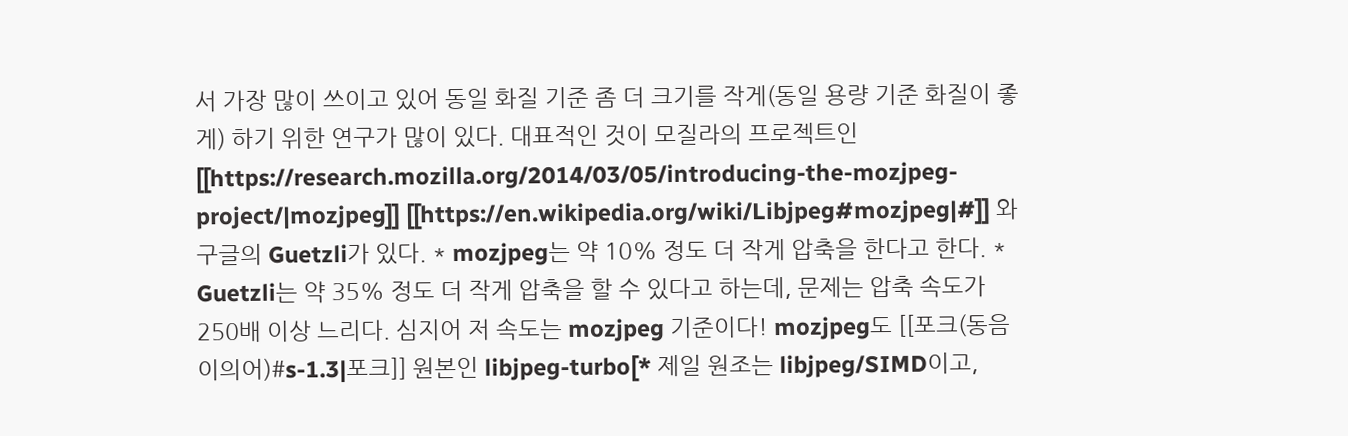서 가장 많이 쓰이고 있어 동일 화질 기준 좀 더 크기를 작게(동일 용량 기준 화질이 좋게) 하기 위한 연구가 많이 있다. 대표적인 것이 모질라의 프로젝트인 [[https://research.mozilla.org/2014/03/05/introducing-the-mozjpeg-project/|mozjpeg]] [[https://en.wikipedia.org/wiki/Libjpeg#mozjpeg|#]] 와 구글의 Guetzli가 있다. * mozjpeg는 약 10% 정도 더 작게 압축을 한다고 한다. * Guetzli는 약 35% 정도 더 작게 압축을 할 수 있다고 하는데, 문제는 압축 속도가 250배 이상 느리다. 심지어 저 속도는 mozjpeg 기준이다! mozjpeg도 [[포크(동음이의어)#s-1.3|포크]] 원본인 libjpeg-turbo[* 제일 원조는 libjpeg/SIMD이고,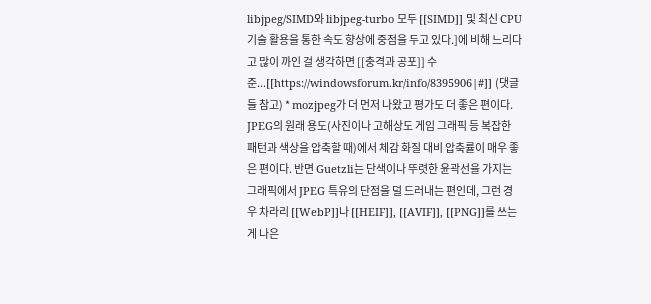libjpeg/SIMD와 libjpeg-turbo 모두 [[SIMD]] 및 최신 CPU기술 활용을 통한 속도 향상에 중점을 두고 있다.]에 비해 느리다고 많이 까인 걸 생각하면 [[충격과 공포]] 수준...[[https://windowsforum.kr/info/8395906|#]] (댓글들 참고) * mozjpeg가 더 먼저 나왔고 평가도 더 좋은 편이다. JPEG의 원래 용도(사진이나 고해상도 게임 그래픽 등 복잡한 패턴과 색상을 압축할 때)에서 체감 화질 대비 압축률이 매우 좋은 편이다. 반면 Guetzli는 단색이나 뚜렷한 윤곽선을 가지는 그래픽에서 JPEG 특유의 단점을 덜 드러내는 편인데, 그런 경우 차라리 [[WebP]]나 [[HEIF]], [[AVIF]], [[PNG]]를 쓰는 게 나은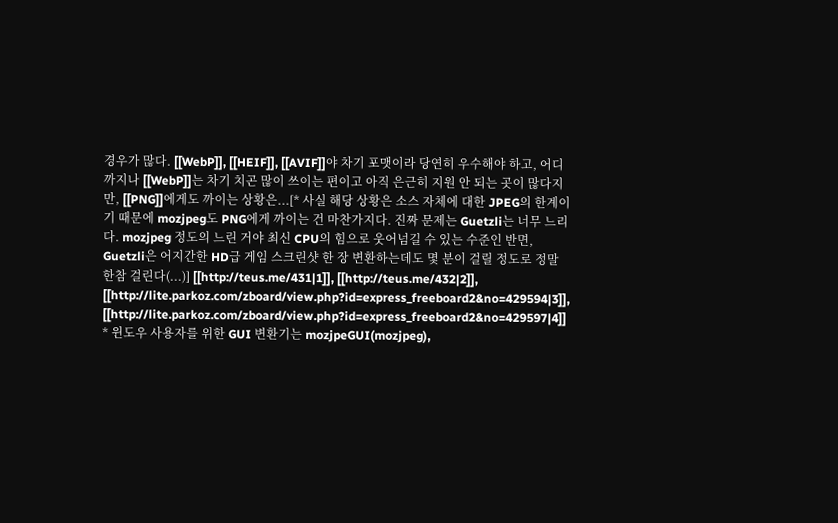경우가 많다. [[WebP]], [[HEIF]], [[AVIF]]야 차기 포맷이라 당연히 우수해야 하고, 어디까지나 [[WebP]]는 차기 치곤 많이 쓰이는 편이고 아직 은근히 지원 안 되는 곳이 많다지만, [[PNG]]에게도 까이는 상황은...[* 사실 해당 상황은 소스 자체에 대한 JPEG의 한계이기 때문에 mozjpeg도 PNG에게 까이는 건 마찬가지다. 진짜 문제는 Guetzli는 너무 느리다. mozjpeg 정도의 느린 거야 최신 CPU의 힘으로 웃어넘길 수 있는 수준인 반면, Guetzli은 어지간한 HD급 게임 스크린샷 한 장 변환하는데도 몇 분이 걸릴 정도로 정말 한참 걸린다(...)] [[http://teus.me/431|1]], [[http://teus.me/432|2]], [[http://lite.parkoz.com/zboard/view.php?id=express_freeboard2&no=429594|3]], [[http://lite.parkoz.com/zboard/view.php?id=express_freeboard2&no=429597|4]] * 윈도우 사용자를 위한 GUI 변환기는 mozjpeGUI(mozjpeg),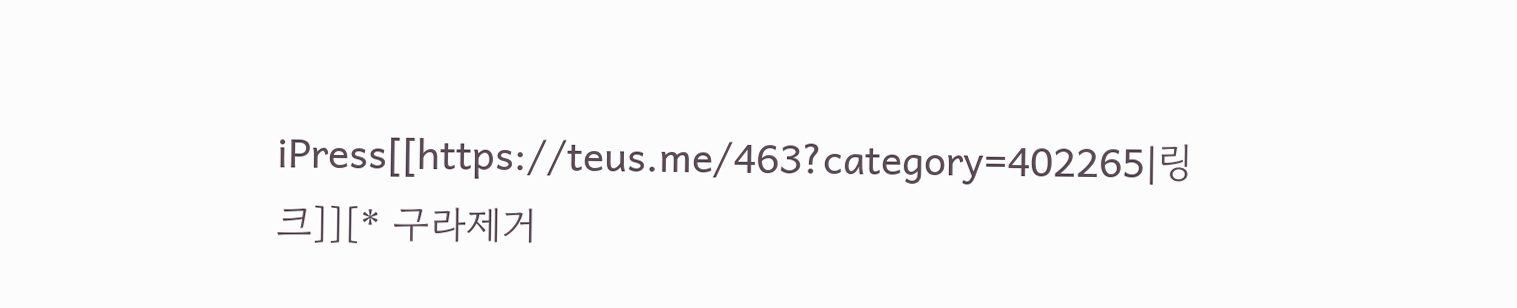iPress[[https://teus.me/463?category=402265|링크]][* 구라제거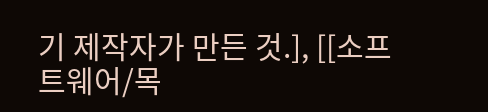기 제작자가 만든 것.], [[소프트웨어/목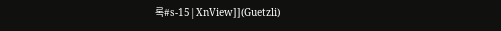록#s-15|XnView]](Guetzli)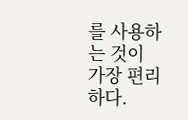를 사용하는 것이 가장 편리하다.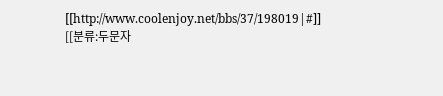[[http://www.coolenjoy.net/bbs/37/198019|#]] [[분류:두문자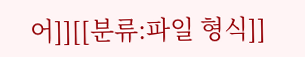어]][[분류:파일 형식]]